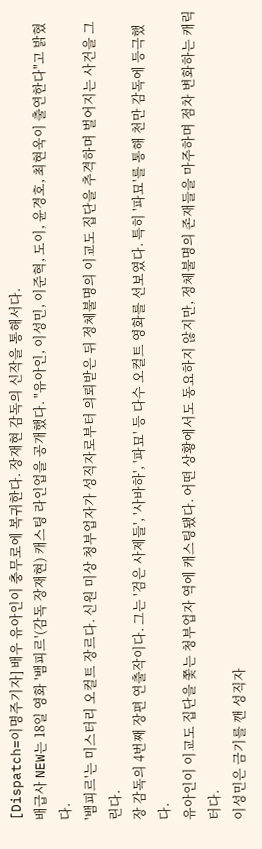[Dispatch=이명주기자] 배우 유아인이 충무로에 복귀한다. 장재현 감독의 신작을 통해서다.
배급사 NEW는 18일 영화 '뱀피르'(감독 장재현) 캐스팅 라인업을 공개했다. "유아인, 이성민, 이준혁, 도이, 윤경호, 최현욱이 출연한다"고 밝혔다.
'뱀피르'는 미스터리 오컬트 장르다. 신원 미상 청부업자가 성직자로부터 의뢰받은 뒤 정체불명의 이교도 집단을 추격하며 벌어지는 사건을 그린다.
장 감독의 4번째 장편 연출작이다. 그는 '검은 사제들', '사바하', '파묘' 등 다수 오컬트 영화를 선보였다. 특히 '파묘'를 통해 천만 감독에 등극했다.
유아인이 이교도 집단을 쫓는 청부업자 역에 캐스팅됐다. 어떤 상황에서도 동요하지 않지만, 정체불명의 존재들을 마주하며 점차 변화하는 캐릭터다.
이성민은 금기를 깬 성직자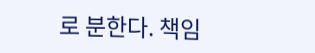로 분한다. 책임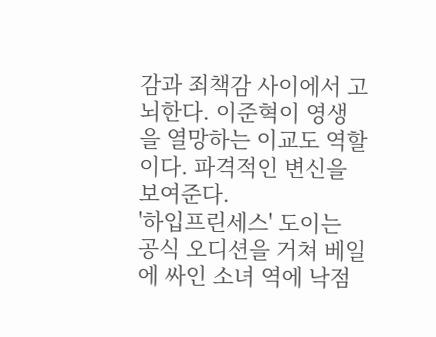감과 죄책감 사이에서 고뇌한다. 이준혁이 영생을 열망하는 이교도 역할이다. 파격적인 변신을 보여준다.
'하입프린세스' 도이는 공식 오디션을 거쳐 베일에 싸인 소녀 역에 낙점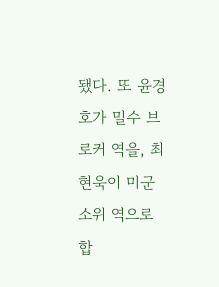됐다. 또 윤경호가 밀수 브로커 역을, 최현욱이 미군 소위 역으로 합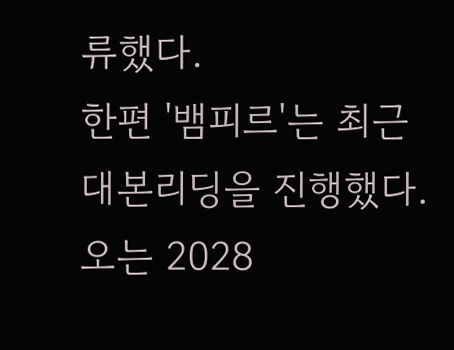류했다.
한편 '뱀피르'는 최근 대본리딩을 진행했다. 오는 2028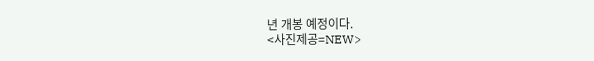년 개봉 예정이다.
<사진제공=NEW>